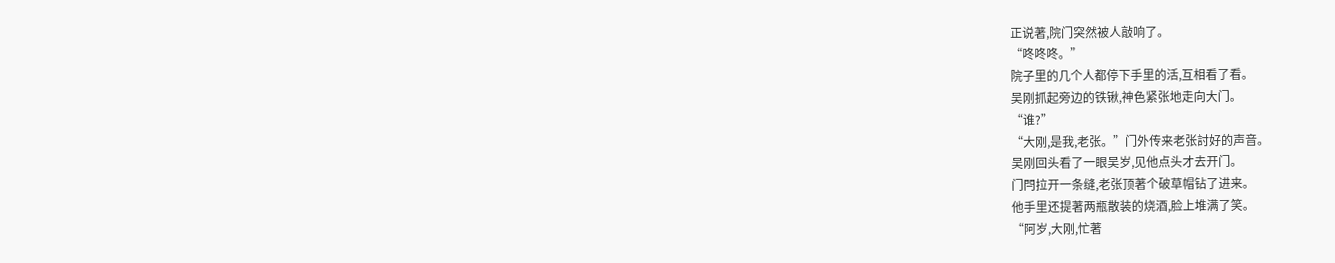正说著,院门突然被人敲响了。
“咚咚咚。”
院子里的几个人都停下手里的活,互相看了看。
吴刚抓起旁边的铁锹,神色紧张地走向大门。
“谁?”
“大刚,是我,老张。”门外传来老张討好的声音。
吴刚回头看了一眼吴岁,见他点头才去开门。
门閂拉开一条缝,老张顶著个破草帽钻了进来。
他手里还提著两瓶散装的烧酒,脸上堆满了笑。
“阿岁,大刚,忙著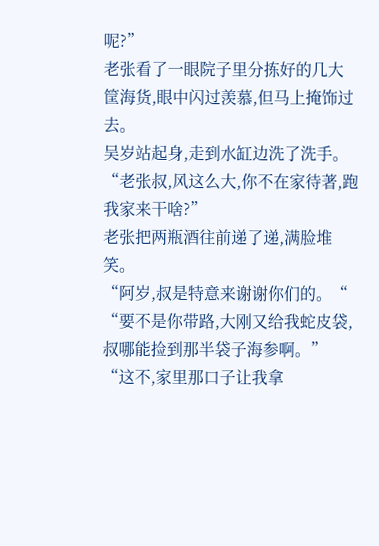呢?”
老张看了一眼院子里分拣好的几大筐海货,眼中闪过羡慕,但马上掩饰过去。
吴岁站起身,走到水缸边洗了洗手。
“老张叔,风这么大,你不在家待著,跑我家来干啥?”
老张把两瓶酒往前递了递,满脸堆笑。
“阿岁,叔是特意来谢谢你们的。“
“要不是你带路,大刚又给我蛇皮袋,叔哪能捡到那半袋子海参啊。”
“这不,家里那口子让我拿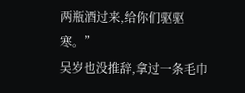两瓶酒过来,给你们驱驱寒。”
吴岁也没推辞,拿过一条毛巾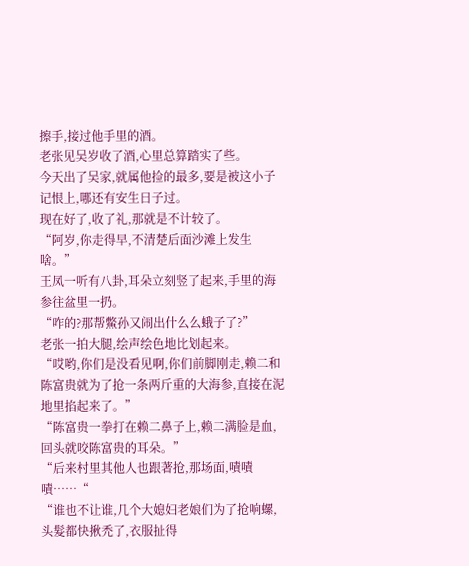擦手,接过他手里的酒。
老张见吴岁收了酒,心里总算踏实了些。
今天出了吴家,就属他捡的最多,要是被这小子记恨上,哪还有安生日子过。
现在好了,收了礼,那就是不计较了。
“阿岁,你走得早,不清楚后面沙滩上发生啥。”
王凤一听有八卦,耳朵立刻竖了起来,手里的海参往盆里一扔。
“咋的?那帮鱉孙又闹出什么么蛾子了?”
老张一拍大腿,绘声绘色地比划起来。
“哎哟,你们是没看见啊,你们前脚刚走,赖二和陈富贵就为了抢一条两斤重的大海参,直接在泥地里掐起来了。”
“陈富贵一拳打在赖二鼻子上,赖二满脸是血,回头就咬陈富贵的耳朵。”
“后来村里其他人也跟著抢,那场面,嘖嘖嘖……“
“谁也不让谁,几个大媳妇老娘们为了抢响螺,头髮都快揪禿了,衣服扯得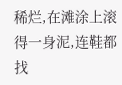稀烂,在滩涂上滚得一身泥,连鞋都找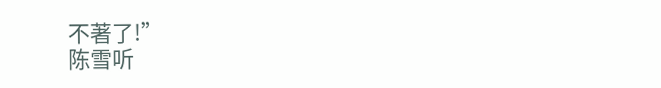不著了!”
陈雪听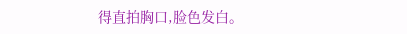得直拍胸口,脸色发白。